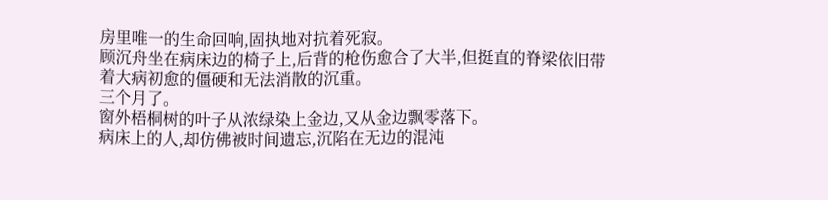房里唯一的生命回响,固执地对抗着死寂。
顾沉舟坐在病床边的椅子上,后背的枪伤愈合了大半,但挺直的脊梁依旧带着大病初愈的僵硬和无法消散的沉重。
三个月了。
窗外梧桐树的叶子从浓绿染上金边,又从金边飘零落下。
病床上的人,却仿佛被时间遗忘,沉陷在无边的混沌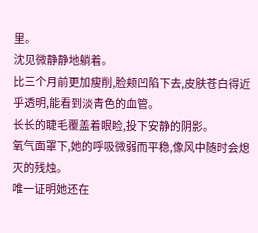里。
沈见微静静地躺着。
比三个月前更加瘦削,脸颊凹陷下去,皮肤苍白得近乎透明,能看到淡青色的血管。
长长的睫毛覆盖着眼睑,投下安静的阴影。
氧气面罩下,她的呼吸微弱而平稳,像风中随时会熄灭的残烛。
唯一证明她还在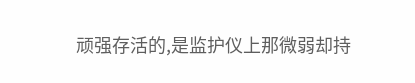顽强存活的,是监护仪上那微弱却持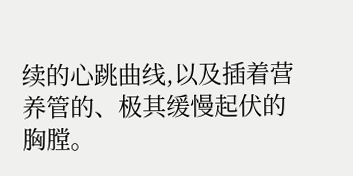续的心跳曲线,以及插着营养管的、极其缓慢起伏的胸膛。